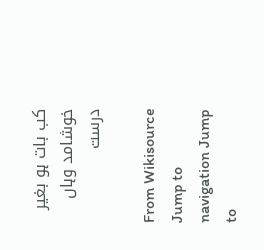کب بات ہو بغیر خوشامد وہاں درست

From Wikisource
Jump to navigation Jump to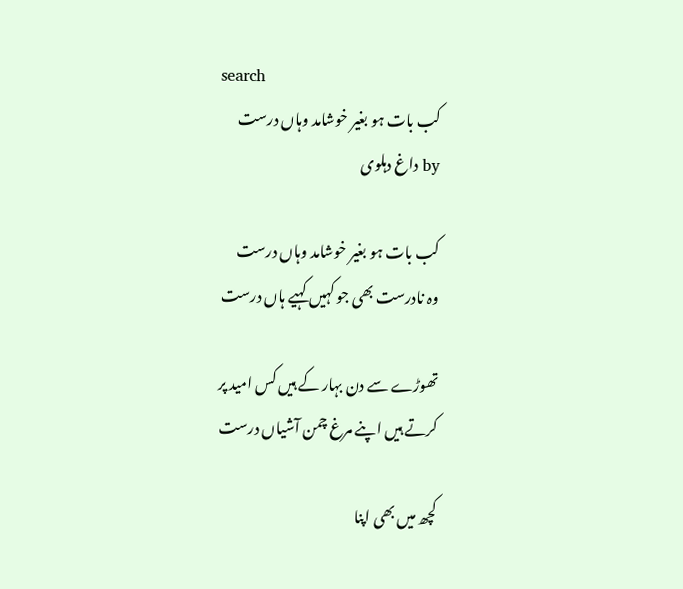search
کب بات ہو بغیر خوشامد وہاں درست
by داغ دہلوی

کب بات ہو بغیر خوشامد وہاں درست
وہ نادرست بھی جو کہیں کہیے ہاں درست

تھوڑے سے دن بہار کے ہیں کس امید پر
کرتے ہیں اپنے مرغ چمن آشیاں درست

کچھ میں بھی اپنا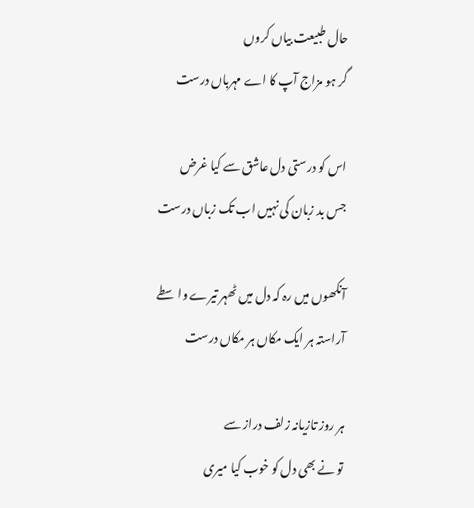حال طبیعت بیاں کروں
گر ہو مزاج آپ کا اے مہرباں درست

اس کو درستی دل عاشق سے کیا غرض
جس بد زبان کی نہیں اب تک زباں درست

آنکھوں میں رہ کہ دل میں ٹھہر تیرے واسطے
آراستہ ہر ایک مکاں ہر مکاں درست

ہر روز تازیانہ زلف دراز سے
تو نے بھی دل کو خوب کیا میری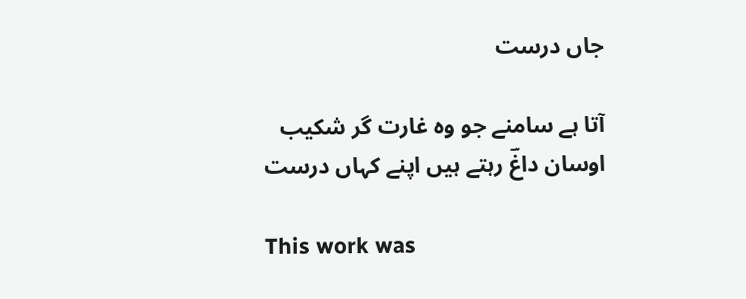جاں درست

آتا ہے سامنے جو وہ غارت گر شکیب
اوسان داغؔ رہتے ہیں اپنے کہاں درست

This work was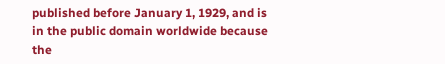published before January 1, 1929, and is in the public domain worldwide because the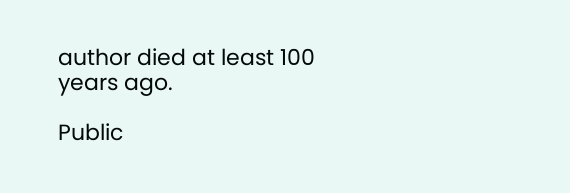author died at least 100 years ago.

Public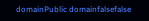domainPublic domainfalsefalse